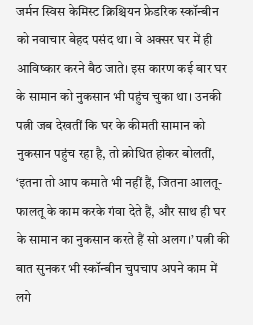जर्मन स्विस केमिस्ट क्रिश्चियन फ्रेडरिक स्कॉन्बीन को नवाचार बेहद पसंद था। वे अक्सर घर में ही आविष्कार करने बैठ जाते। इस कारण कई बार घर के सामान को नुकसान भी पहुंच चुका था। उनकी पत्नी जब देखतीं कि घर के कीमती सामान को नुकसान पहुंच रहा है, तो क्रोधित होकर बोलतीं, ‘इतना तो आप कमाते भी नहीं हैं, जितना आलतू-फालतू के काम करके गंवा देते हैं, और साथ ही घर के सामान का नुकसान करते हैं सो अलग।’ पत्नी की बात सुनकर भी स्कॉन्बीन चुपचाप अपने काम में लगे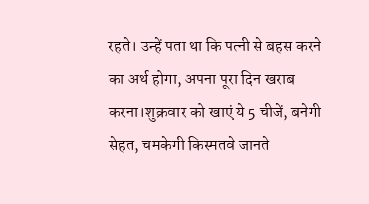रहते। उन्हें पता था कि पत्नी से बहस करने का अर्थ होगा, अपना पूरा दिन खराब करना।शुक्रवार को खाएं ये 5 चीजें, बनेगी सेहत, चमकेगी किस्मतवे जानते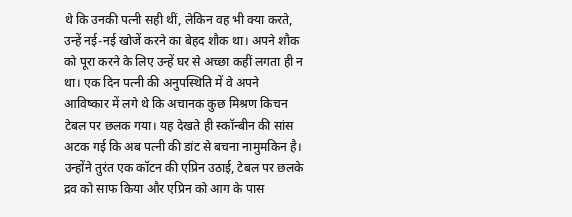थे कि उनकी पत्नी सही थीं, लेकिन वह भी क्या करते, उन्हें नई-नई खोजें करने का बेहद शौक था। अपने शौक को पूरा करने के लिए उन्हें घर से अच्छा कहीं लगता ही न था। एक दिन पत्नी की अनुपस्थिति में वे अपने आविष्कार में लगे थे कि अचानक कुछ मिश्रण किचन टेबल पर छलक गया। यह देखते ही स्कॉन्बीन की सांस अटक गई कि अब पत्नी की डांट से बचना नामुमकिन है। उन्होंने तुरंत एक कॉटन की एप्रिन उठाई, टेबल पर छलके द्रव को साफ किया और एप्रिन को आग के पास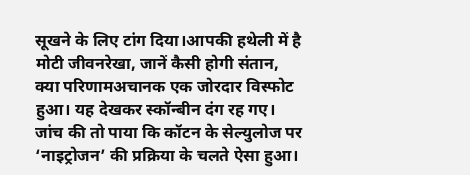सूखने के लिए टांग दिया।आपकी हथेली में है मोटी जीवनरेखा, जानें कैसी होगी संतान, क्या परिणामअचानक एक जोरदार विस्फोट हुआ। यह देखकर स्कॉन्बीन दंग रह गए। जांच की तो पाया कि कॉटन के सेल्युलोज पर ‘नाइट्रोजन’ की प्रक्रिया के चलते ऐसा हुआ।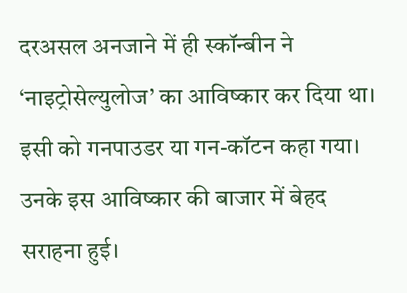दरअसल अनजाने में ही स्कॉन्बीन ने ‘नाइट्रोसेल्युलोज’ का आविष्कार कर दिया था। इसी को गनपाउडर या गन-कॉटन कहा गया। उनके इस आविष्कार की बाजार में बेहद सराहना हुई।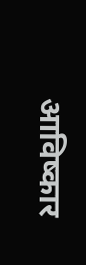आविष्कार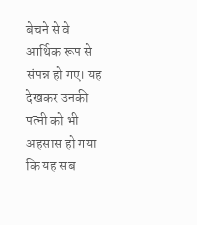बेचने से वे आर्थिक रूप से संपन्न हो गए। यह देखकर उनकी पत्नी को भी अहसास हो गया कि यह सब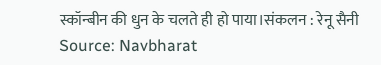स्कॉन्बीन की धुन के चलते ही हो पाया।संकलन : रेनू सैनी
Source: Navbharat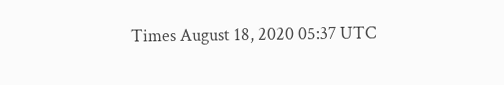Times August 18, 2020 05:37 UTC